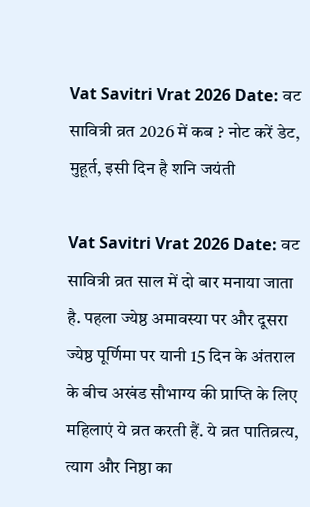Vat Savitri Vrat 2026 Date: वट सावित्री व्रत 2026 में कब ? नोट करें डेट, मुहूर्त, इसी दिन है शनि जयंती

Vat Savitri Vrat 2026 Date: वट सावित्री व्रत साल में दो बार मनाया जाता है. पहला ज्येष्ठ अमावस्या पर और दूसरा ज्येष्ठ पूर्णिमा पर यानी 15 दिन के अंतराल के बीच अखंड सौभाग्य की प्राप्ति के लिए महिलाएं ये व्रत करती हैं. ये व्रत पातिव्रत्य, त्याग और निष्ठा का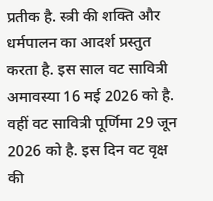प्रतीक है. स्त्री की शक्ति और धर्मपालन का आदर्श प्रस्तुत करता है. इस साल वट सावित्री अमावस्या 16 मई 2026 को है. वहीं वट सावित्री पूर्णिमा 29 जून 2026 को है. इस दिन वट वृक्ष की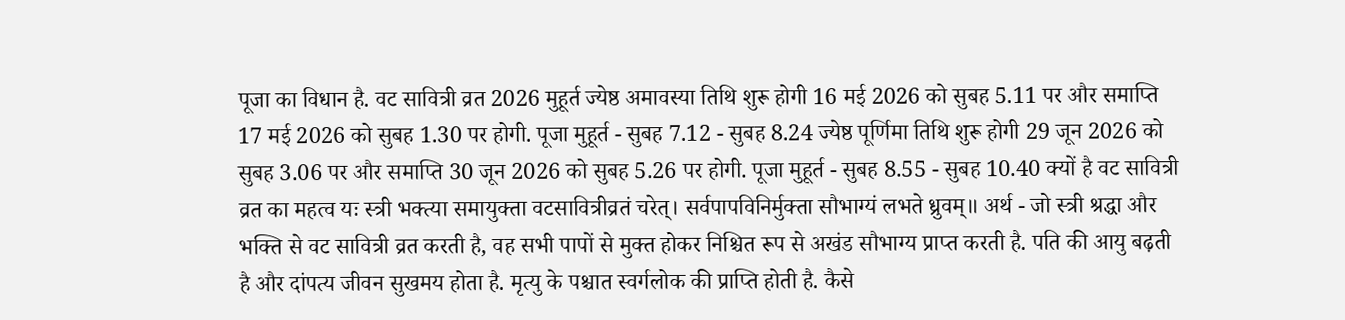पूजा का विधान है. वट सावित्री व्रत 2026 मुहूर्त ज्येष्ठ अमावस्या तिथि शुरू होगी 16 मई 2026 को सुबह 5.11 पर और समाप्ति 17 मई 2026 को सुबह 1.30 पर होगी. पूजा मुहूर्त - सुबह 7.12 - सुबह 8.24 ज्येष्ठ पूर्णिमा तिथि शुरू होगी 29 जून 2026 को सुबह 3.06 पर और समाप्ति 30 जून 2026 को सुबह 5.26 पर होगी. पूजा मुहूर्त - सुबह 8.55 - सुबह 10.40 क्यों है वट सावित्री व्रत का महत्व यः स्त्री भक्त्या समायुक्ता वटसावित्रीव्रतं चरेत्। सर्वपापविनिर्मुक्ता सौभाग्यं लभते ध्रुवम्॥ अर्थ - जो स्त्री श्रद्धा और भक्ति से वट सावित्री व्रत करती है, वह सभी पापों से मुक्त होकर निश्चित रूप से अखंड सौभाग्य प्राप्त करती है. पति की आयु बढ़ती है और दांपत्य जीवन सुखमय होता है. मृत्यु के पश्चात स्वर्गलोक की प्राप्ति होती है. कैसे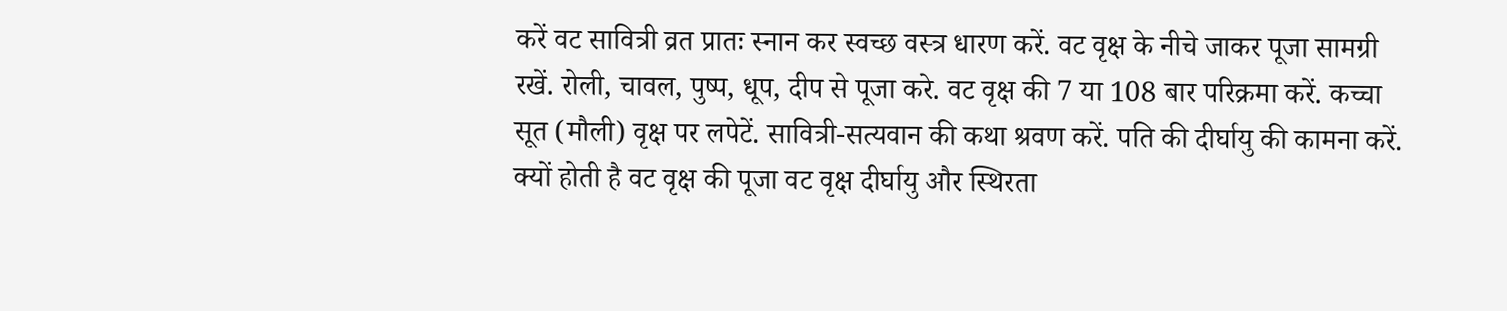करें वट सावित्री व्रत प्रातः स्नान कर स्वच्छ वस्त्र धारण करें. वट वृक्ष के नीचे जाकर पूजा सामग्री रखें. रोली, चावल, पुष्प, धूप, दीप से पूजा करे. वट वृक्ष की 7 या 108 बार परिक्रमा करें. कच्चा सूत (मौली) वृक्ष पर लपेटें. सावित्री-सत्यवान की कथा श्रवण करें. पति की दीर्घायु की कामना करें. क्यों होती है वट वृक्ष की पूजा वट वृक्ष दीर्घायु और स्थिरता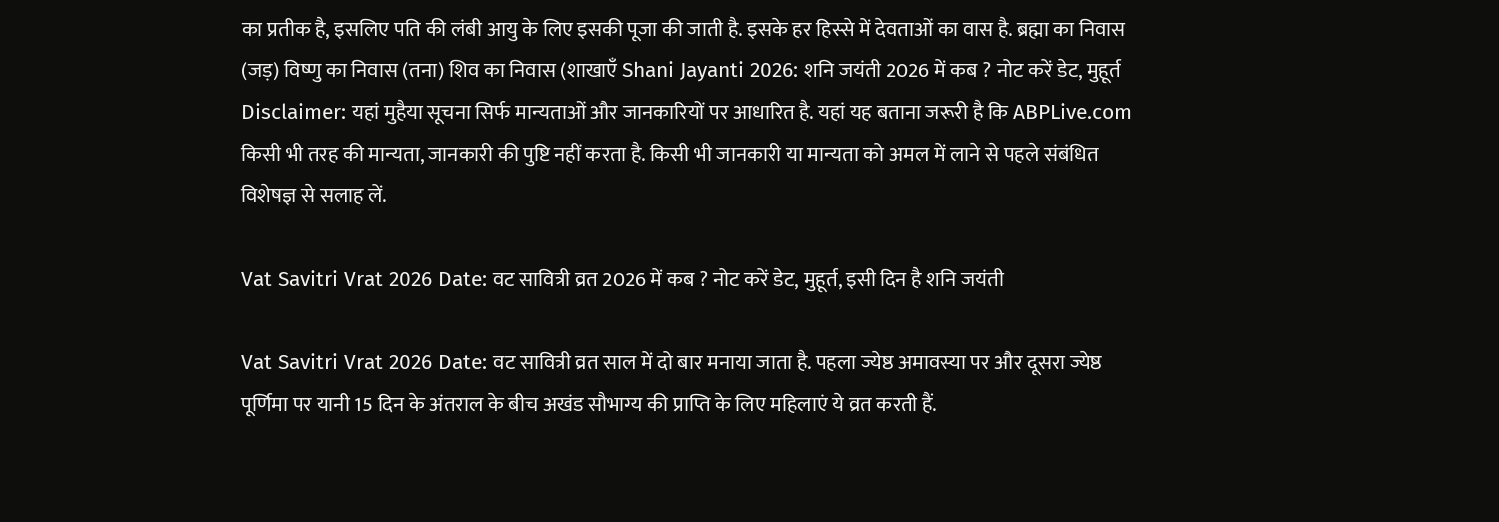का प्रतीक है, इसलिए पति की लंबी आयु के लिए इसकी पूजा की जाती है. इसके हर हिस्से में देवताओं का वास है. ब्रह्मा का निवास (जड़) विष्णु का निवास (तना) शिव का निवास (शाखाएँ Shani Jayanti 2026: शनि जयंती 2026 में कब ? नोट करें डेट, मुहूर्त Disclaimer: यहां मुहैया सूचना सिर्फ मान्यताओं और जानकारियों पर आधारित है. यहां यह बताना जरूरी है कि ABPLive.com किसी भी तरह की मान्यता, जानकारी की पुष्टि नहीं करता है. किसी भी जानकारी या मान्यता को अमल में लाने से पहले संबंधित विशेषज्ञ से सलाह लें.

Vat Savitri Vrat 2026 Date: वट सावित्री व्रत 2026 में कब ? नोट करें डेट, मुहूर्त, इसी दिन है शनि जयंती

Vat Savitri Vrat 2026 Date: वट सावित्री व्रत साल में दो बार मनाया जाता है. पहला ज्येष्ठ अमावस्या पर और दूसरा ज्येष्ठ पूर्णिमा पर यानी 15 दिन के अंतराल के बीच अखंड सौभाग्य की प्राप्ति के लिए महिलाएं ये व्रत करती हैं.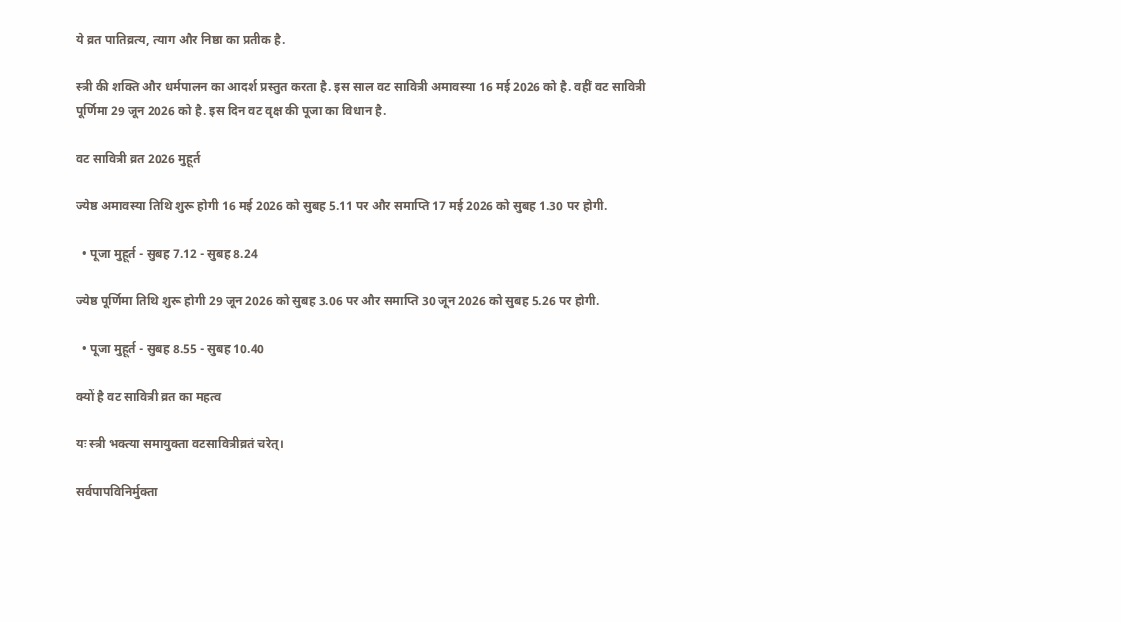ये व्रत पातिव्रत्य, त्याग और निष्ठा का प्रतीक है.

स्त्री की शक्ति और धर्मपालन का आदर्श प्रस्तुत करता है. इस साल वट सावित्री अमावस्या 16 मई 2026 को है. वहीं वट सावित्री पूर्णिमा 29 जून 2026 को है. इस दिन वट वृक्ष की पूजा का विधान है.

वट सावित्री व्रत 2026 मुहूर्त

ज्येष्ठ अमावस्या तिथि शुरू होगी 16 मई 2026 को सुबह 5.11 पर और समाप्ति 17 मई 2026 को सुबह 1.30 पर होगी.

  • पूजा मुहूर्त - सुबह 7.12 - सुबह 8.24

ज्येष्ठ पूर्णिमा तिथि शुरू होगी 29 जून 2026 को सुबह 3.06 पर और समाप्ति 30 जून 2026 को सुबह 5.26 पर होगी.

  • पूजा मुहूर्त - सुबह 8.55 - सुबह 10.40

क्यों है वट सावित्री व्रत का महत्व

यः स्त्री भक्त्या समायुक्ता वटसावित्रीव्रतं चरेत्।

सर्वपापविनिर्मुक्ता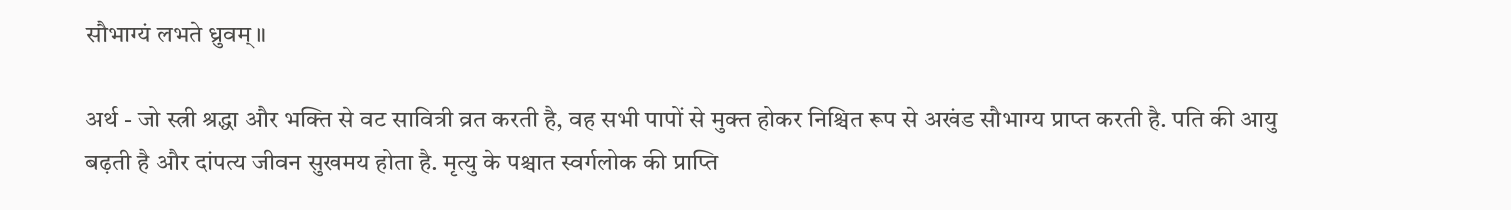सौभाग्यं लभते ध्रुवम्॥

अर्थ - जो स्त्री श्रद्धा और भक्ति से वट सावित्री व्रत करती है, वह सभी पापों से मुक्त होकर निश्चित रूप से अखंड सौभाग्य प्राप्त करती है. पति की आयु बढ़ती है और दांपत्य जीवन सुखमय होता है. मृत्यु के पश्चात स्वर्गलोक की प्राप्ति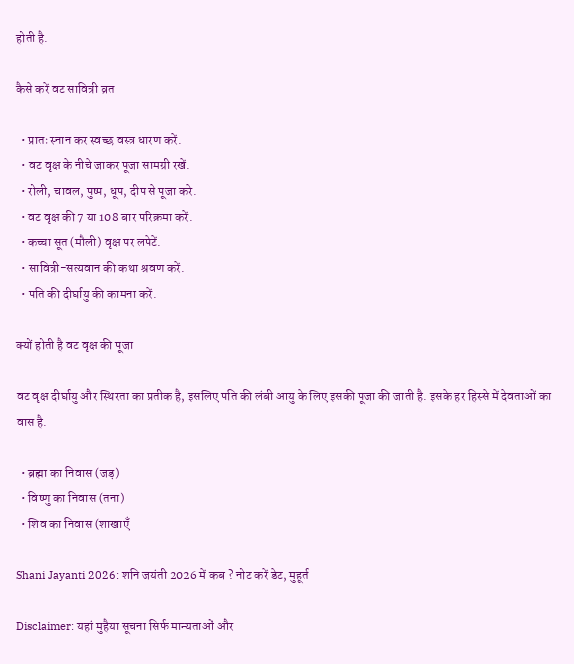होती है.

कैसे करें वट सावित्री व्रत

  • प्रातः स्नान कर स्वच्छ वस्त्र धारण करें.
  • वट वृक्ष के नीचे जाकर पूजा सामग्री रखें.
  • रोली, चावल, पुष्प, धूप, दीप से पूजा करे.
  • वट वृक्ष की 7 या 108 बार परिक्रमा करें.
  • कच्चा सूत (मौली) वृक्ष पर लपेटें.
  • सावित्री-सत्यवान की कथा श्रवण करें.
  • पति की दीर्घायु की कामना करें.

क्यों होती है वट वृक्ष की पूजा

वट वृक्ष दीर्घायु और स्थिरता का प्रतीक है, इसलिए पति की लंबी आयु के लिए इसकी पूजा की जाती है. इसके हर हिस्से में देवताओं का वास है.

  • ब्रह्मा का निवास (जड़)
  • विष्णु का निवास (तना)
  • शिव का निवास (शाखाएँ

Shani Jayanti 2026: शनि जयंती 2026 में कब ? नोट करें डेट, मुहूर्त

Disclaimer: यहां मुहैया सूचना सिर्फ मान्यताओं और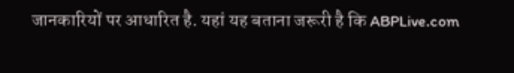जानकारियों पर आधारित है. यहां यह बताना जरूरी है कि ABPLive.com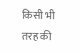किसी भी तरह की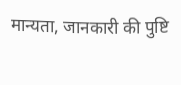मान्यता, जानकारी की पुष्टि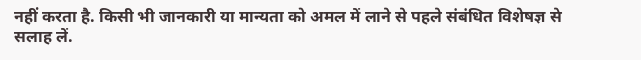नहीं करता है. किसी भी जानकारी या मान्यता को अमल में लाने से पहले संबंधित विशेषज्ञ से सलाह लें.